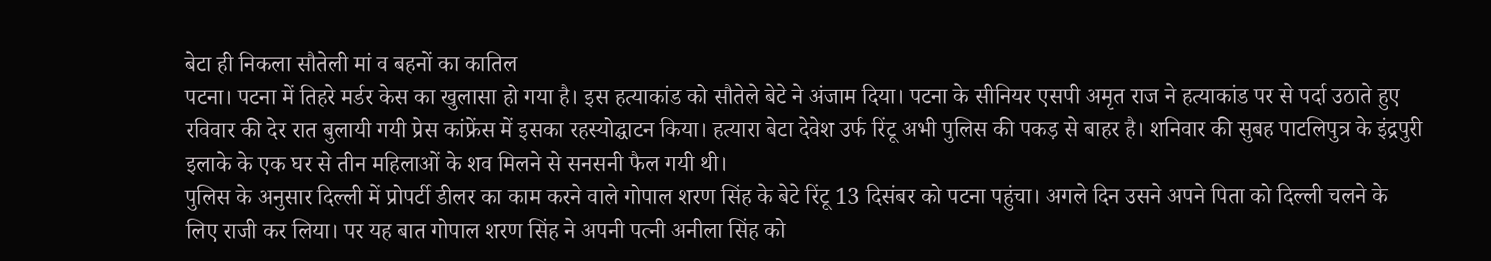बेटा ही निकला सौतेली मां व बहनों का कातिल
पटना। पटना में तिहरे मर्डर केस का खुलासा हो गया है। इस हत्याकांड को सौतेले बेटे ने अंजाम दिया। पटना के सीनियर एसपी अमृत राज ने हत्याकांड पर से पर्दा उठाते हुए रविवार की देर रात बुलायी गयी प्रेस कांफ्रेंस में इसका रहस्योद्घाटन किया। हत्यारा बेटा देवेश उर्फ रिंटू अभी पुलिस की पकड़ से बाहर है। शनिवार की सुबह पाटलिपुत्र के इंद्रपुरी इलाके के एक घर से तीन महिलाओं के शव मिलने से सनसनी फैल गयी थी।
पुलिस के अनुसार दिल्ली में प्रोपर्टी डीलर का काम करने वाले गोपाल शरण सिंह के बेटे रिंटू 13 दिसंबर को पटना पहुंचा। अगले दिन उसने अपने पिता को दिल्ली चलने के लिए राजी कर लिया। पर यह बात गोपाल शरण सिंह ने अपनी पत्नी अनीला सिंह को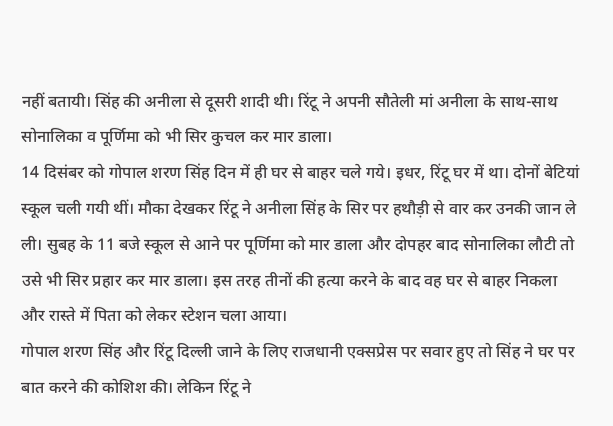नहीं बतायी। सिंह की अनीला से दूसरी शादी थी। रिंटू ने अपनी सौतेली मां अनीला के साथ-साथ सोनालिका व पूर्णिमा को भी सिर कुचल कर मार डाला।
14 दिसंबर को गोपाल शरण सिंह दिन में ही घर से बाहर चले गये। इधर, रिंटू घर में था। दोनों बेटियां स्कूल चली गयी थीं। मौका देखकर रिंटू ने अनीला सिंह के सिर पर हथौड़ी से वार कर उनकी जान ले ली। सुबह के 11 बजे स्कूल से आने पर पूर्णिमा को मार डाला और दोपहर बाद सोनालिका लौटी तो उसे भी सिर प्रहार कर मार डाला। इस तरह तीनों की हत्या करने के बाद वह घर से बाहर निकला और रास्ते में पिता को लेकर स्टेशन चला आया।
गोपाल शरण सिंह और रिंटू दिल्ली जाने के लिए राजधानी एक्सप्रेस पर सवार हुए तो सिंह ने घर पर बात करने की कोशिश की। लेकिन रिंटू ने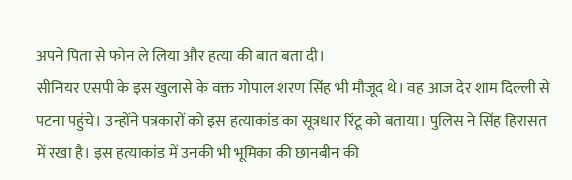अपने पिता से फोन ले लिया और हत्या की बात बता दी।
सीनियर एसपी के इस खुलासे के वक्त गोपाल शरण सिंह भी मौजूद थे। वह आज देर शाम दिल्ली से पटना पहुंचे। उन्होंने पत्रकारों को इस हत्याकांड का सूत्रधार रिंटू को बताया। पुलिस ने सिंह हिरासत में रखा है। इस हत्याकांड में उनकी भी भूमिका की छानबीन की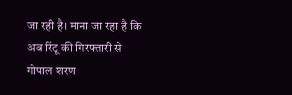जा रही है। माना जा रहा है कि अब रिंटू की गिरफ्तारी से गोपाल शरण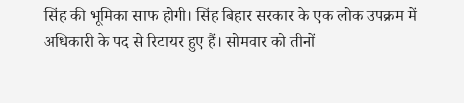सिंह की भूमिका साफ होगी। सिंह बिहार सरकार के एक लोक उपक्रम में अधिकारी के पद से रिटायर हुए हैं। सोमवार को तीनों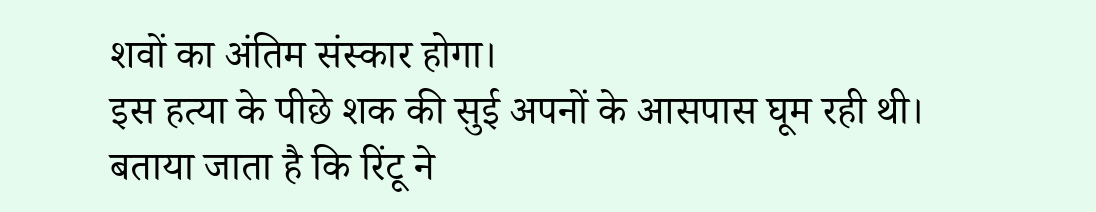शवों का अंतिम संस्कार होगा।
इस हत्या के पीछे शक की सुई अपनों के आसपास घूम रही थी। बताया जाता है कि रिंटू ने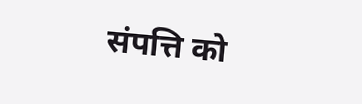संपत्ति को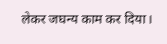लेकर जघन्य काम कर दिया।